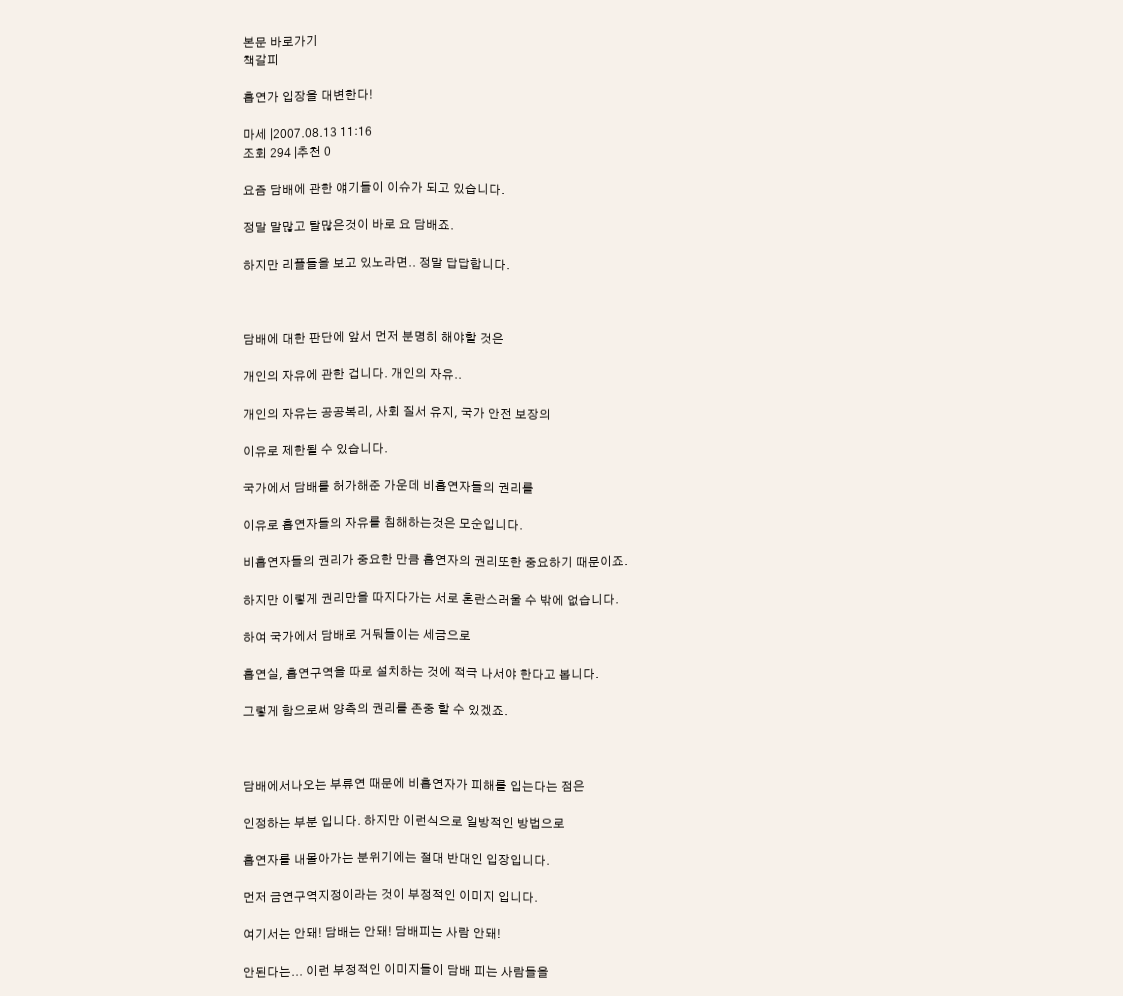본문 바로가기
책갈피

흡연가 입장을 대변한다!

마세 |2007.08.13 11:16
조회 294 |추천 0

요즘 담배에 관한 얘기들이 이슈가 되고 있습니다.

정말 말많고 탈많은것이 바로 요 담배죠.

하지만 리플들을 보고 있노라면.. 정말 답답합니다.



담배에 대한 판단에 앞서 먼저 분명히 해야할 것은

개인의 자유에 관한 겁니다. 개인의 자유..

개인의 자유는 공공복리, 사회 질서 유지, 국가 안전 보장의

이유로 제한될 수 있습니다.

국가에서 담배를 허가해준 가운데 비흡연자들의 권리를

이유로 흡연자들의 자유를 침해하는것은 모순입니다.

비흡연자들의 권리가 중요한 만큼 흡연자의 권리또한 중요하기 때문이죠.

하지만 이렇게 권리만을 따지다가는 서로 혼란스러울 수 밖에 없습니다.

하여 국가에서 담배로 거둬들이는 세금으로

흡연실, 흡연구역을 따로 설치하는 것에 적극 나서야 한다고 봅니다.

그렇게 함으로써 양측의 권리를 존중 할 수 있겠죠.



담배에서나오는 부류연 때문에 비흡연자가 피해를 입는다는 점은

인정하는 부분 입니다. 하지만 이런식으로 일방적인 방법으로

흡연자를 내몰아가는 분위기에는 절대 반대인 입장입니다.

먼저 금연구역지정이라는 것이 부정적인 이미지 입니다.

여기서는 안돼! 담배는 안돼! 담배피는 사람 안돼!

안된다는... 이런 부정적인 이미지들이 담배 피는 사람들을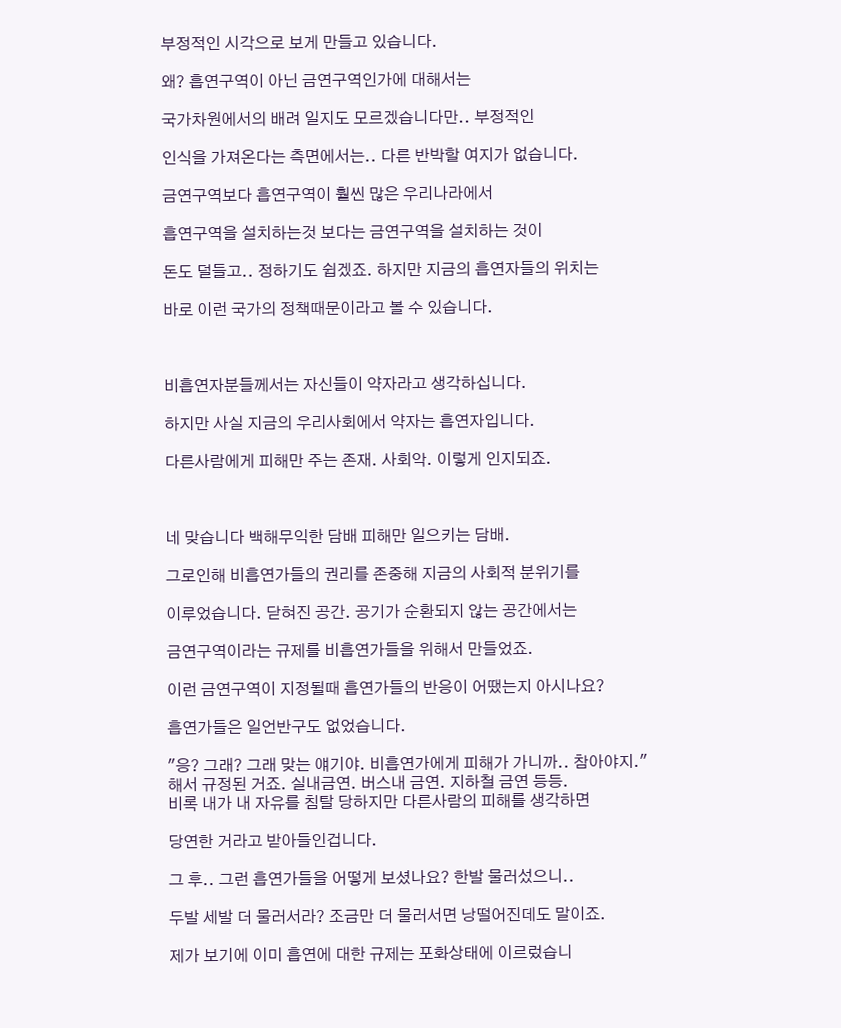부정적인 시각으로 보게 만들고 있습니다.

왜? 흡연구역이 아닌 금연구역인가에 대해서는

국가차원에서의 배려 일지도 모르겠습니다만.. 부정적인

인식을 가져온다는 측면에서는.. 다른 반박할 여지가 없습니다.

금연구역보다 흡연구역이 훨씬 많은 우리나라에서

흡연구역을 설치하는것 보다는 금연구역을 설치하는 것이

돈도 덜들고.. 정하기도 쉽겠죠. 하지만 지금의 흡연자들의 위치는

바로 이런 국가의 정책때문이라고 볼 수 있습니다.



비흡연자분들께서는 자신들이 약자라고 생각하십니다.

하지만 사실 지금의 우리사회에서 약자는 흡연자입니다.

다른사람에게 피해만 주는 존재. 사회악. 이렇게 인지되죠.



네 맞습니다 백해무익한 담배 피해만 일으키는 담배.

그로인해 비흡연가들의 권리를 존중해 지금의 사회적 분위기를

이루었습니다. 닫혀진 공간. 공기가 순환되지 않는 공간에서는

금연구역이라는 규제를 비흡연가들을 위해서 만들었죠.

이런 금연구역이 지정될때 흡연가들의 반응이 어땠는지 아시나요?

흡연가들은 일언반구도 없었습니다.

"응? 그래? 그래 맞는 얘기야. 비흡연가에게 피해가 가니까.. 참아야지."
해서 규정된 거죠. 실내금연. 버스내 금연. 지하철 금연 등등.
비록 내가 내 자유를 침탈 당하지만 다른사람의 피해를 생각하면

당연한 거라고 받아들인겁니다.

그 후.. 그런 흡연가들을 어떻게 보셨나요? 한발 물러섰으니..

두발 세발 더 물러서라? 조금만 더 물러서면 낭떨어진데도 말이죠.

제가 보기에 이미 흡연에 대한 규제는 포화상태에 이르렀습니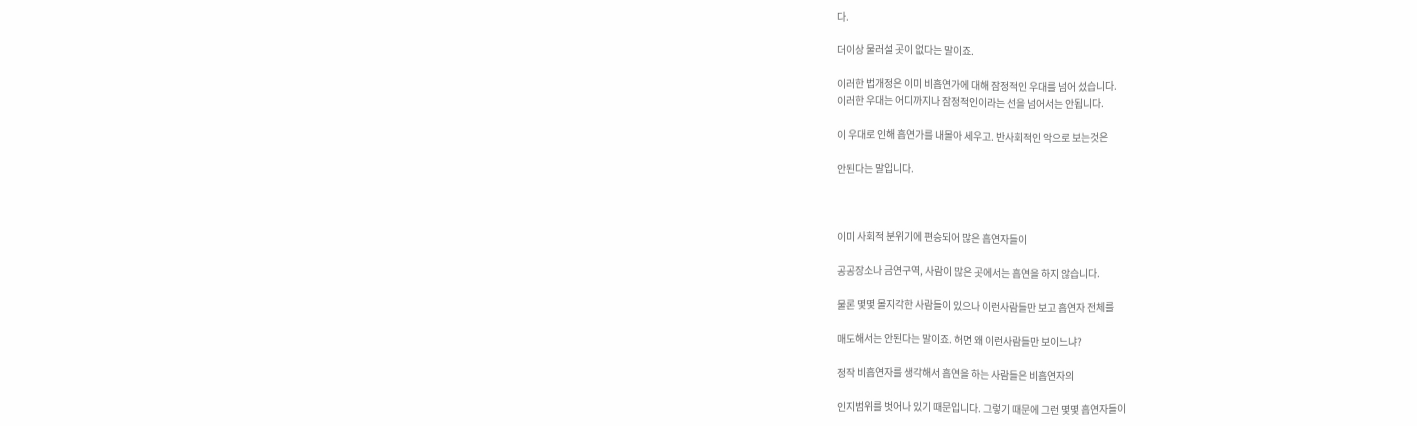다.

더이상 물러설 곳이 없다는 말이죠.

이러한 법개정은 이미 비흡연가에 대해 잠정적인 우대를 넘어 섰습니다.
이러한 우대는 어디까지나 잠정적인이라는 선을 넘어서는 안됩니다.

이 우대로 인해 흡연가를 내몰아 세우고. 반사회적인 악으로 보는것은

안된다는 말입니다.



이미 사회적 분위기에 편승되어 많은 흡연자들이

공공장소나 금연구역, 사람이 많은 곳에서는 흡연을 하지 않습니다.

물론 몇몇 몰지각한 사람들이 있으나 이런사람들만 보고 흡연자 전체를

매도해서는 안된다는 말이죠. 허면 왜 이런사람들만 보이느냐?

정작 비흡연자를 생각해서 흡연을 하는 사람들은 비흡연자의

인지범위를 벗어나 있기 때문입니다. 그렇기 때문에 그런 몇몇 흡연자들이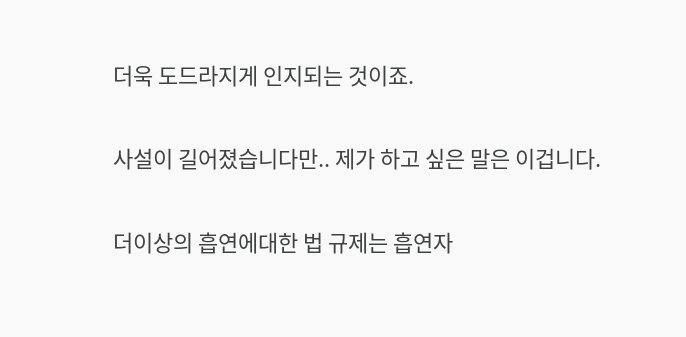더욱 도드라지게 인지되는 것이죠.

사설이 길어졌습니다만.. 제가 하고 싶은 말은 이겁니다.

더이상의 흡연에대한 법 규제는 흡연자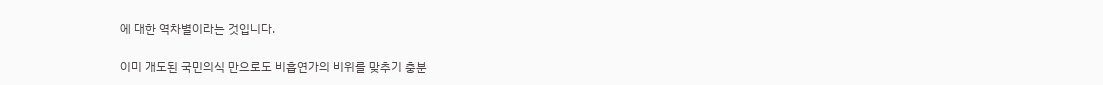에 대한 역차별이라는 것입니다.

이미 개도된 국민의식 만으로도 비흡연가의 비위를 맞추기 충분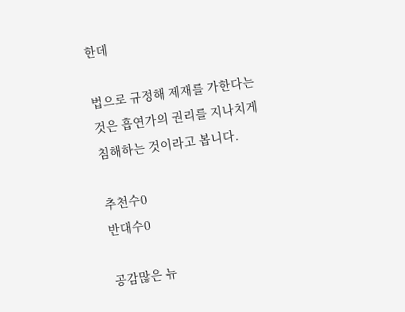한데

법으로 규정해 제재를 가한다는 것은 흡연가의 권리를 지나치게 침해하는 것이라고 봅니다.

추천수0
반대수0

공감많은 뉴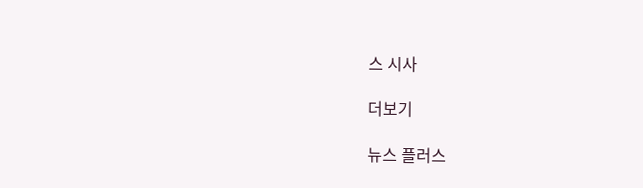스 시사

더보기

뉴스 플러스